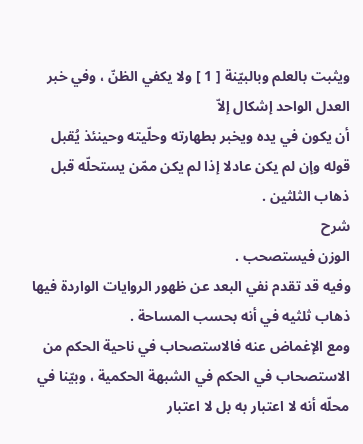ويثبت بالعلم وبالبيّنة [ 1 ] ولا يكفي الظنّ ، وفي خبر العدل الواحد إشكال إلاّ
أن يكون في يده ويخبر بطهارته وحلّيته وحينئذ يُقبل قوله وإن لم يكن عادلا إذا لم يكن ممّن يستحلّه قبل ذهاب الثلثين .
شرح
الوزن فيستصحب .
وفيه قد تقدم نفي البعد عن ظهور الروايات الواردة فيها ذهاب ثلثيه في أنه بحسب المساحة .
ومع الإغماض عنه فالاستصحاب في ناحية الحكم من الاستصحاب في الحكم في الشبهة الحكمية ، وبيّنا في محلّه أنه لا اعتبار به بل لا اعتبار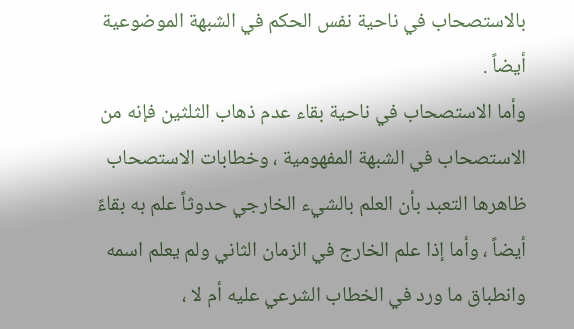بالاستصحاب في ناحية نفس الحكم في الشبهة الموضوعية أيضاً .
وأما الاستصحاب في ناحية بقاء عدم ذهاب الثلثين فإنه من الاستصحاب في الشبهة المفهومية ، وخطابات الاستصحاب ظاهرها التعبد بأن العلم بالشيء الخارجي حدوثاً علم به بقاءً أيضاً ، وأما إذا علم الخارج في الزمان الثاني ولم يعلم اسمه وانطباق ما ورد في الخطاب الشرعي عليه أم لا ،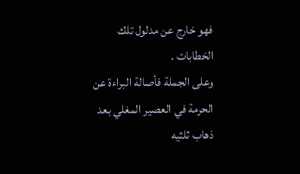فهو خارج عن مدلول تلك الخطابات .
وعلى الجملة فأصالة البراءة عن الحرمة في العصير المغلي بعد ذهاب ثلثيه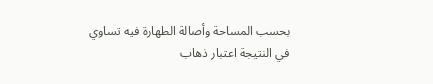بحسب المساحة وأصالة الطهارة فيه تساوي في النتيجة اعتبار ذهاب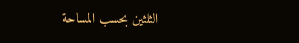الثلثين بحسب المساحة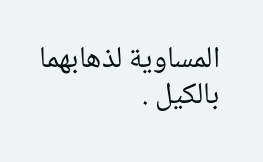المساوية لذهابهما بالكيل .